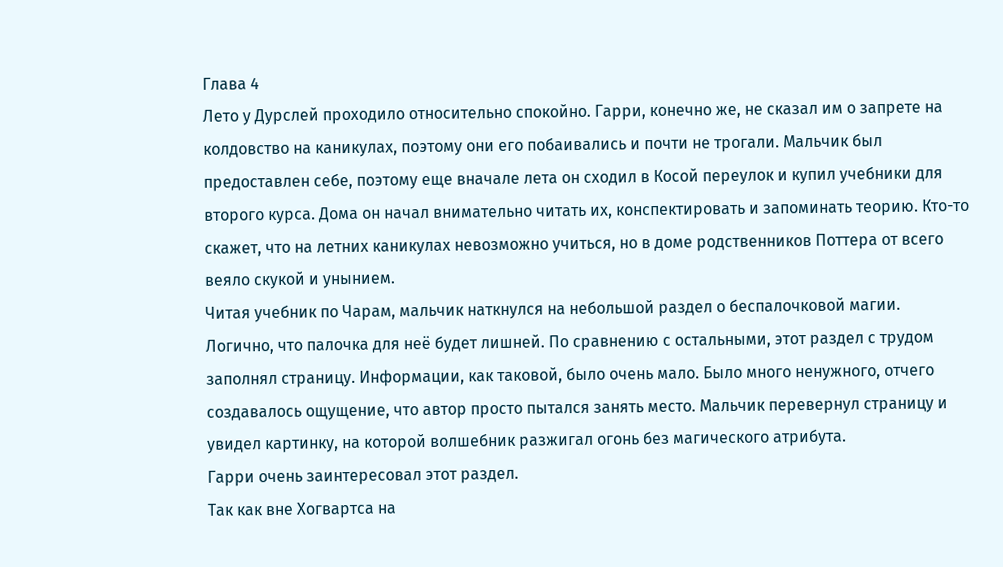Глава 4
Лето у Дурслей проходило относительно спокойно. Гарри, конечно же, не сказал им о запрете на колдовство на каникулах, поэтому они его побаивались и почти не трогали. Мальчик был предоставлен себе, поэтому еще вначале лета он сходил в Косой переулок и купил учебники для второго курса. Дома он начал внимательно читать их, конспектировать и запоминать теорию. Кто-то скажет, что на летних каникулах невозможно учиться, но в доме родственников Поттера от всего веяло скукой и унынием.
Читая учебник по Чарам, мальчик наткнулся на небольшой раздел о беспалочковой магии. Логично, что палочка для неё будет лишней. По сравнению с остальными, этот раздел с трудом заполнял страницу. Информации, как таковой, было очень мало. Было много ненужного, отчего создавалось ощущение, что автор просто пытался занять место. Мальчик перевернул страницу и увидел картинку, на которой волшебник разжигал огонь без магического атрибута.
Гарри очень заинтересовал этот раздел.
Так как вне Хогвартса на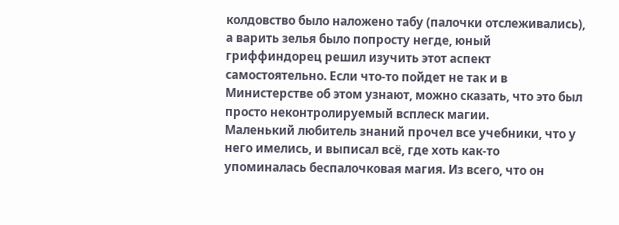колдовство было наложено табу (палочки отслеживались), а варить зелья было попросту негде, юный гриффиндорец решил изучить этот аспект самостоятельно. Если что-то пойдет не так и в Министерстве об этом узнают, можно сказать, что это был просто неконтролируемый всплеск магии.
Маленький любитель знаний прочел все учебники, что у него имелись, и выписал всё, где хоть как-то упоминалась беспалочковая магия. Из всего, что он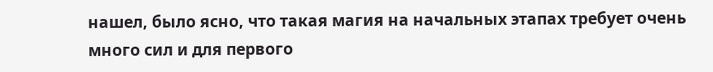нашел, было ясно, что такая магия на начальных этапах требует очень много сил и для первого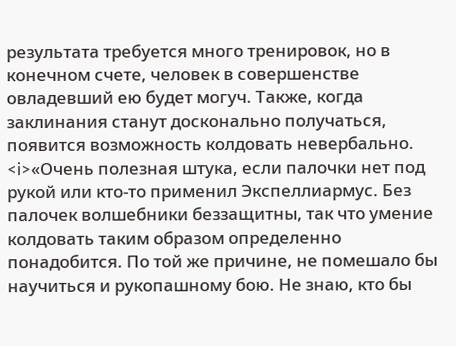результата требуется много тренировок, но в конечном счете, человек в совершенстве овладевший ею будет могуч. Также, когда заклинания станут досконально получаться, появится возможность колдовать невербально.
<i>«Очень полезная штука, если палочки нет под рукой или кто-то применил Экспеллиармус. Без палочек волшебники беззащитны, так что умение колдовать таким образом определенно понадобится. По той же причине, не помешало бы научиться и рукопашному бою. Не знаю, кто бы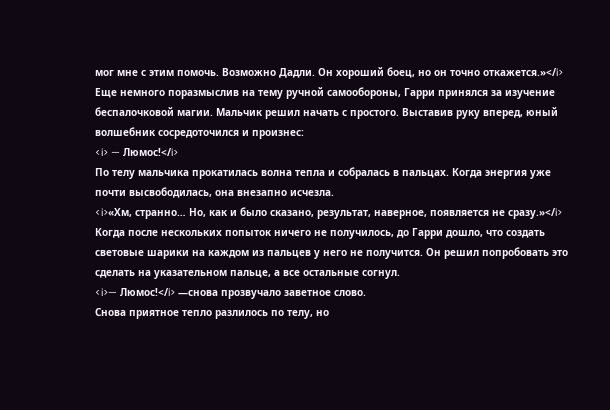мог мне с этим помочь. Возможно Дадли. Он хороший боец, но он точно откажется.»</i>
Еще немного поразмыслив на тему ручной самообороны, Гарри принялся за изучение беспалочковой магии. Мальчик решил начать с простого. Выставив руку вперед, юный волшебник сосредоточился и произнес:
<i> — Люмос!</i>
По телу мальчика прокатилась волна тепла и собралась в пальцах. Когда энергия уже почти высвободилась, она внезапно исчезла.
<i>«Хм, странно… Но, как и было сказано, результат, наверное, появляется не сразу.»</i>
Когда после нескольких попыток ничего не получилось, до Гарри дошло, что создать световые шарики на каждом из пальцев у него не получится. Он решил попробовать это сделать на указательном пальце, а все остальные согнул.
<i>— Люмос!</i> —снова прозвучало заветное слово.
Снова приятное тепло разлилось по телу, но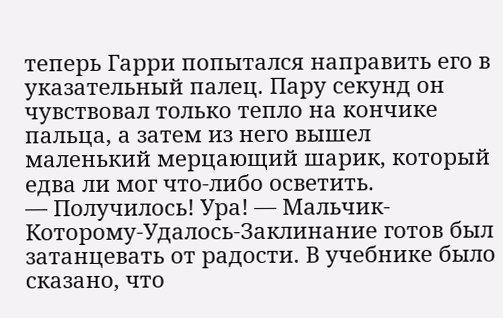теперь Гарри попытался направить его в указательный палец. Пару секунд он чувствовал только тепло на кончике пальца, а затем из него вышел маленький мерцающий шарик, который едва ли мог что-либо осветить.
— Получилось! Ура! — Мальчик-Которому-Удалось-Заклинание готов был затанцевать от радости. В учебнике было сказано, что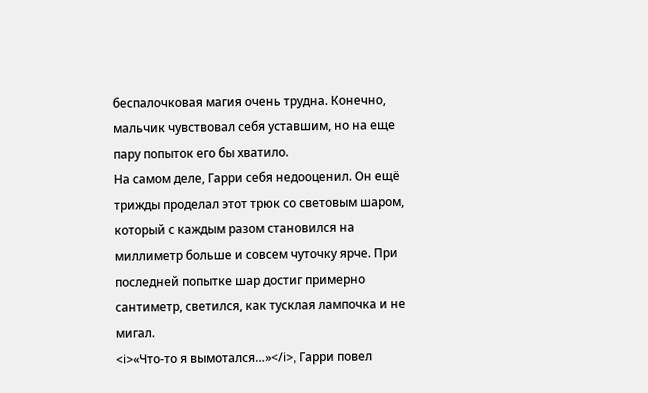беспалочковая магия очень трудна. Конечно, мальчик чувствовал себя уставшим, но на еще пару попыток его бы хватило.
На самом деле, Гарри себя недооценил. Он ещё трижды проделал этот трюк со световым шаром, который с каждым разом становился на миллиметр больше и совсем чуточку ярче. При последней попытке шар достиг примерно сантиметр, светился, как тусклая лампочка и не мигал.
<i>«Что-то я вымотался…»</i>, Гарри повел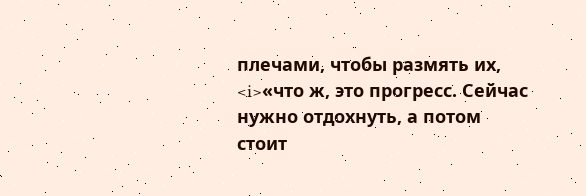плечами, чтобы размять их, <i>«что ж, это прогресс. Сейчас нужно отдохнуть, а потом стоит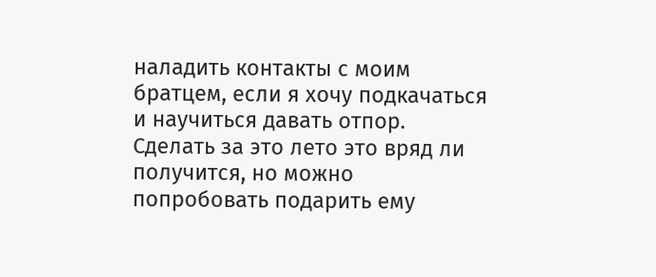наладить контакты с моим братцем, если я хочу подкачаться и научиться давать отпор. Сделать за это лето это вряд ли получится, но можно попробовать подарить ему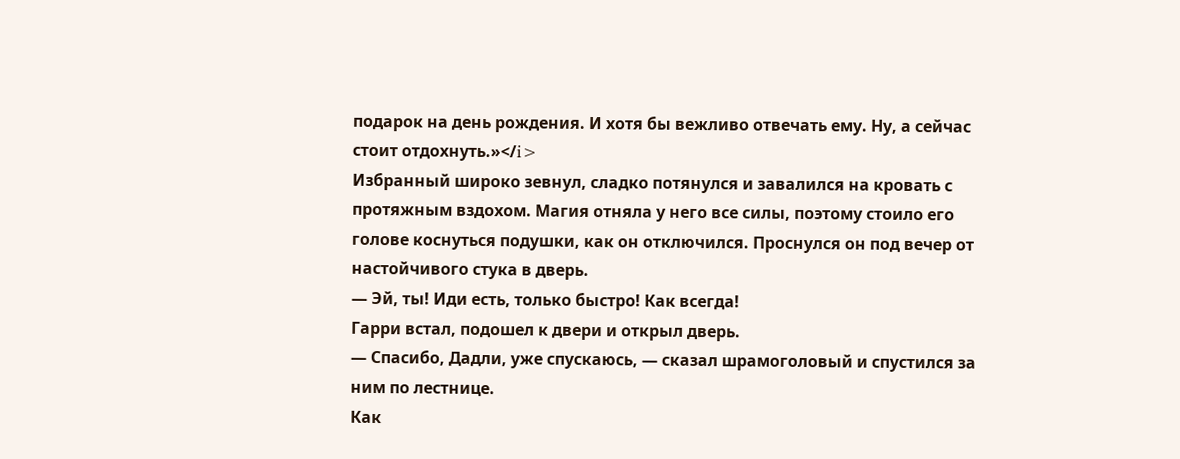подарок на день рождения. И хотя бы вежливо отвечать ему. Ну, а сейчас стоит отдохнуть.»</i>
Избранный широко зевнул, сладко потянулся и завалился на кровать с протяжным вздохом. Магия отняла у него все силы, поэтому стоило его голове коснуться подушки, как он отключился. Проснулся он под вечер от настойчивого стука в дверь.
— Эй, ты! Иди есть, только быстро! Как всегда!
Гарри встал, подошел к двери и открыл дверь.
— Спасибо, Дадли, уже спускаюсь, — сказал шрамоголовый и спустился за ним по лестнице.
Как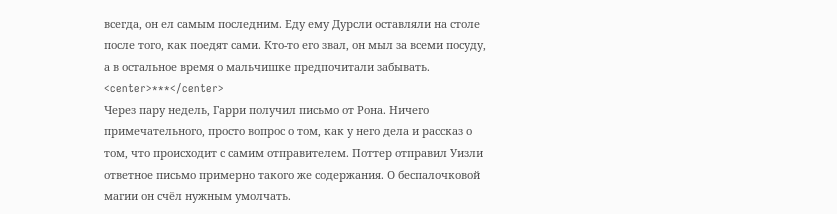всегда, он ел самым последним. Еду ему Дурсли оставляли на столе после того, как поедят сами. Кто-то его звал, он мыл за всеми посуду, а в остальное время о мальчишке предпочитали забывать.
<center>***</center>
Через пару недель, Гарри получил письмо от Рона. Ничего примечательного, просто вопрос о том, как у него дела и рассказ о том, что происходит с самим отправителем. Поттер отправил Уизли ответное письмо примерно такого же содержания. О беспалочковой магии он счёл нужным умолчать.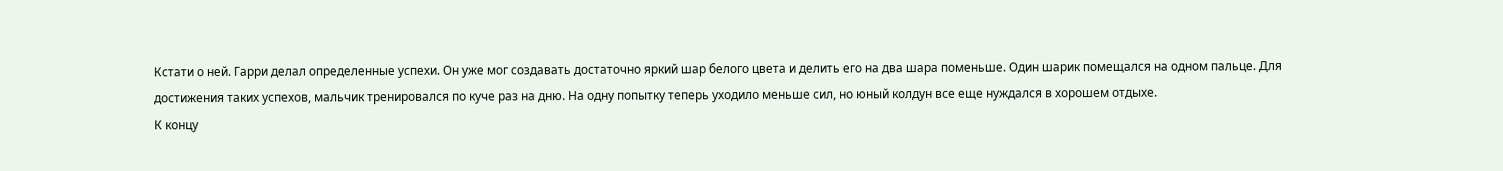Кстати о ней. Гарри делал определенные успехи. Он уже мог создавать достаточно яркий шар белого цвета и делить его на два шара поменьше. Один шарик помещался на одном пальце. Для достижения таких успехов, мальчик тренировался по куче раз на дню. На одну попытку теперь уходило меньше сил, но юный колдун все еще нуждался в хорошем отдыхе.
К концу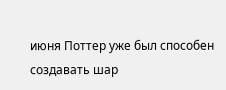июня Поттер уже был способен создавать шар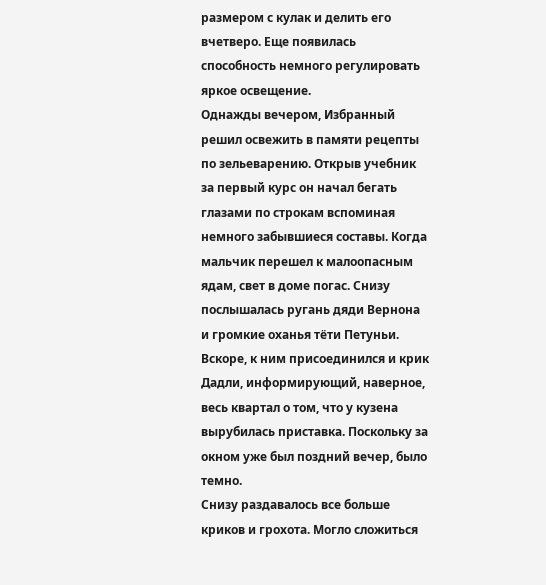размером с кулак и делить его вчетверо. Еще появилась способность немного регулировать яркое освещение.
Однажды вечером, Избранный решил освежить в памяти рецепты по зельеварению. Открыв учебник за первый курс он начал бегать глазами по строкам вспоминая немного забывшиеся составы. Когда мальчик перешел к малоопасным ядам, свет в доме погас. Снизу послышалась ругань дяди Вернона и громкие оханья тёти Петуньи. Вскоре, к ним присоединился и крик Дадли, информирующий, наверное, весь квартал о том, что у кузена вырубилась приставка. Поскольку за окном уже был поздний вечер, было темно.
Снизу раздавалось все больше криков и грохота. Могло сложиться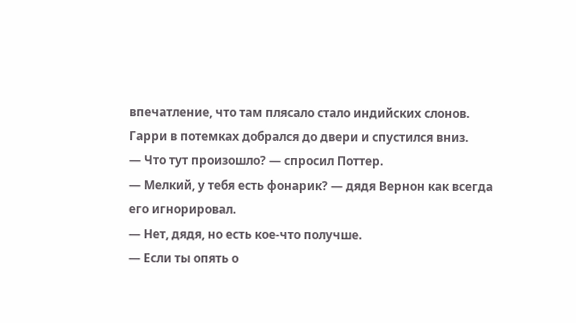впечатление, что там плясало стало индийских слонов. Гарри в потемках добрался до двери и спустился вниз.
— Что тут произошло? — спросил Поттер.
— Мелкий, у тебя есть фонарик? — дядя Вернон как всегда его игнорировал.
— Нет, дядя, но есть кое-что получше.
— Если ты опять о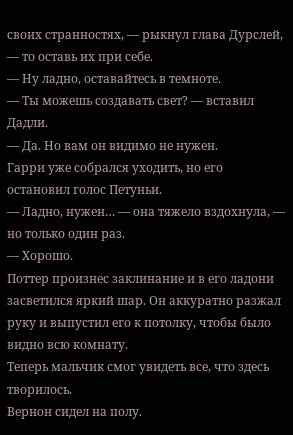своих странностях, — рыкнул глава Дурслей, — то оставь их при себе.
— Ну ладно, оставайтесь в темноте.
— Ты можешь создавать свет? — вставил Дадли.
— Да. Но вам он видимо не нужен.
Гарри уже собрался уходить, но его остановил голос Петуньи.
— Ладно, нужен… — она тяжело вздохнула, — но только один раз.
— Хорошо.
Поттер произнес заклинание и в его ладони засветился яркий шар. Он аккуратно разжал руку и выпустил его к потолку, чтобы было видно всю комнату.
Теперь мальчик смог увидеть все, что здесь творилось.
Вернон сидел на полу.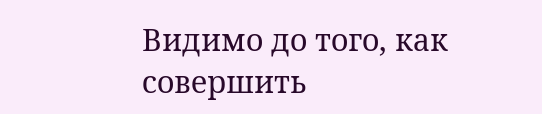Видимо до того, как совершить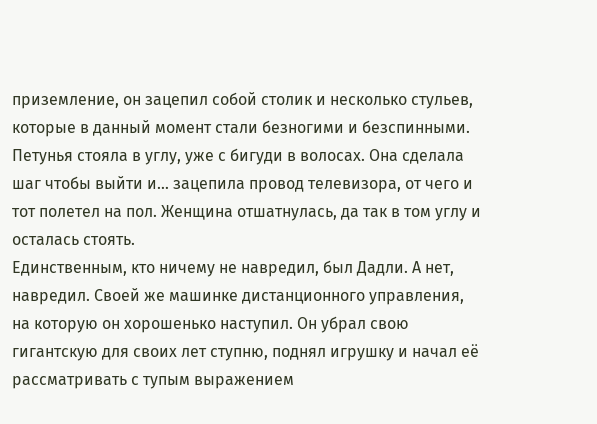приземление, он зацепил собой столик и несколько стульев, которые в данный момент стали безногими и безспинными.
Петунья стояла в углу, уже с бигуди в волосах. Она сделала шаг чтобы выйти и… зацепила провод телевизора, от чего и тот полетел на пол. Женщина отшатнулась, да так в том углу и осталась стоять.
Единственным, кто ничему не навредил, был Дадли. А нет, навредил. Своей же машинке дистанционного управления, на которую он хорошенько наступил. Он убрал свою гигантскую для своих лет ступню, поднял игрушку и начал её рассматривать с тупым выражением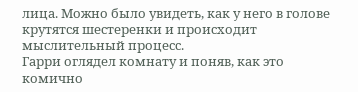лица. Можно было увидеть, как у него в голове крутятся шестеренки и происходит мыслительный процесс.
Гарри оглядел комнату и поняв, как это комично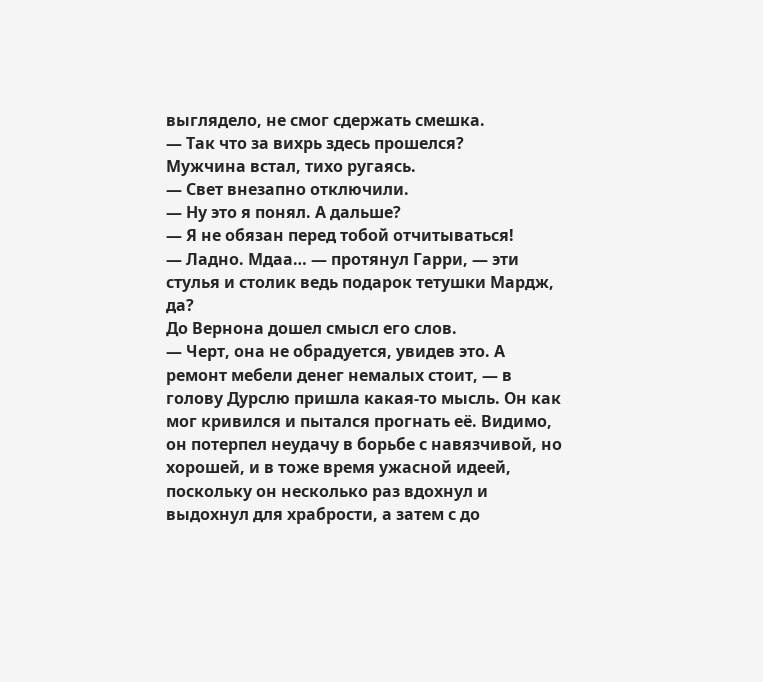выглядело, не смог сдержать смешка.
— Так что за вихрь здесь прошелся?
Мужчина встал, тихо ругаясь.
— Свет внезапно отключили.
— Ну это я понял. А дальше?
— Я не обязан перед тобой отчитываться!
— Ладно. Мдаа… — протянул Гарри, — эти стулья и столик ведь подарок тетушки Мардж, да?
До Вернона дошел смысл его слов.
— Черт, она не обрадуется, увидев это. А ремонт мебели денег немалых стоит, — в голову Дурслю пришла какая-то мысль. Он как мог кривился и пытался прогнать её. Видимо, он потерпел неудачу в борьбе с навязчивой, но хорошей, и в тоже время ужасной идеей, поскольку он несколько раз вдохнул и выдохнул для храбрости, а затем с до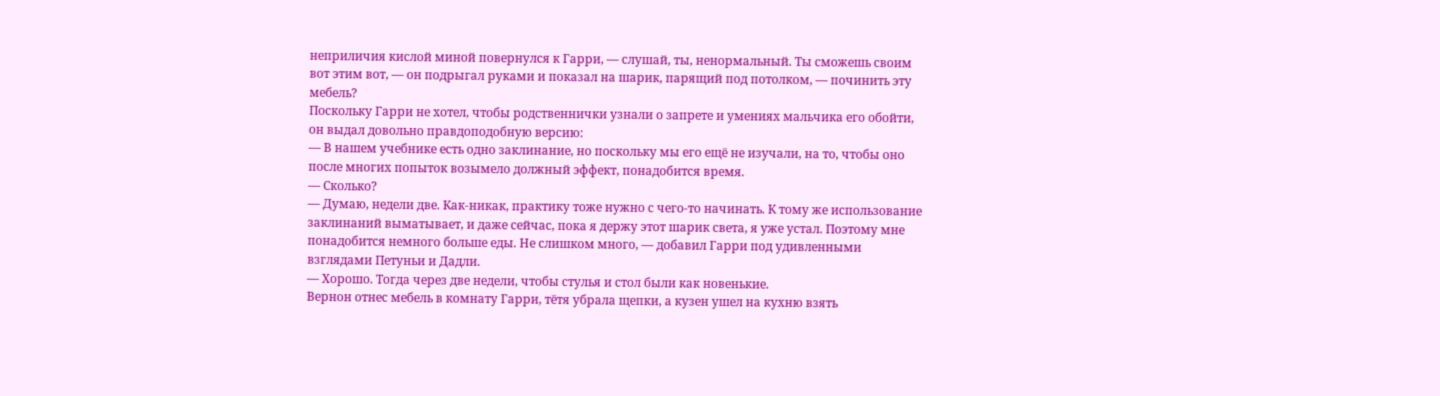неприличия кислой миной повернулся к Гарри, — слушай, ты, ненормальный. Ты сможешь своим вот этим вот, — он подрыгал руками и показал на шарик, парящий под потолком, — починить эту мебель?
Поскольку Гарри не хотел, чтобы родственнички узнали о запрете и умениях мальчика его обойти, он выдал довольно правдоподобную версию:
— В нашем учебнике есть одно заклинание, но поскольку мы его ещё не изучали, на то, чтобы оно после многих попыток возымело должный эффект, понадобится время.
— Сколько?
— Думаю, недели две. Как-никак, практику тоже нужно с чего-то начинать. К тому же использование заклинаний выматывает, и даже сейчас, пока я держу этот шарик света, я уже устал. Поэтому мне понадобится немного больше еды. Не слишком много, — добавил Гарри под удивленными взглядами Петуньи и Дадли.
— Хорошо. Тогда через две недели, чтобы стулья и стол были как новенькие.
Вернон отнес мебель в комнату Гарри, тётя убрала щепки, а кузен ушел на кухню взять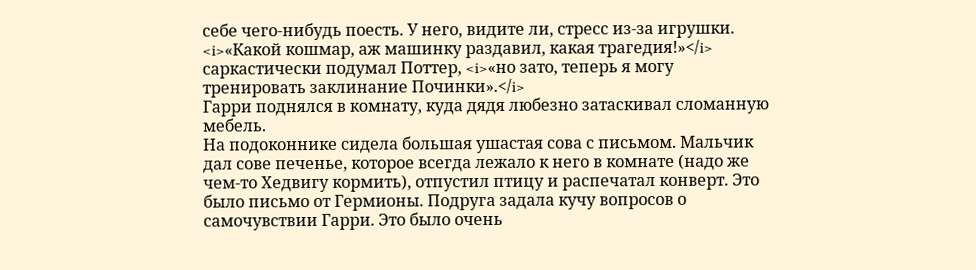себе чего-нибудь поесть. У него, видите ли, стресс из-за игрушки.
<i>«Какой кошмар, аж машинку раздавил, какая трагедия!»</i> саркастически подумал Поттер, <i>«но зато, теперь я могу тренировать заклинание Починки».</i>
Гарри поднялся в комнату, куда дядя любезно затаскивал сломанную мебель.
На подоконнике сидела большая ушастая сова с письмом. Мальчик дал сове печенье, которое всегда лежало к него в комнате (надо же чем-то Хедвигу кормить), отпустил птицу и распечатал конверт. Это было письмо от Гермионы. Подруга задала кучу вопросов о самочувствии Гарри. Это было очень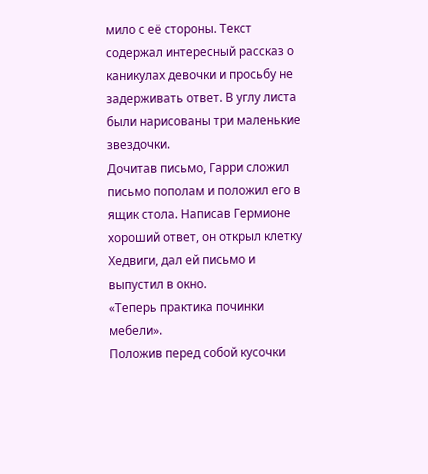мило с её стороны. Текст содержал интересный рассказ о каникулах девочки и просьбу не задерживать ответ. В углу листа были нарисованы три маленькие звездочки.
Дочитав письмо, Гарри сложил письмо пополам и положил его в ящик стола. Написав Гермионе хороший ответ, он открыл клетку Хедвиги, дал ей письмо и выпустил в окно.
«Теперь практика починки мебели».
Положив перед собой кусочки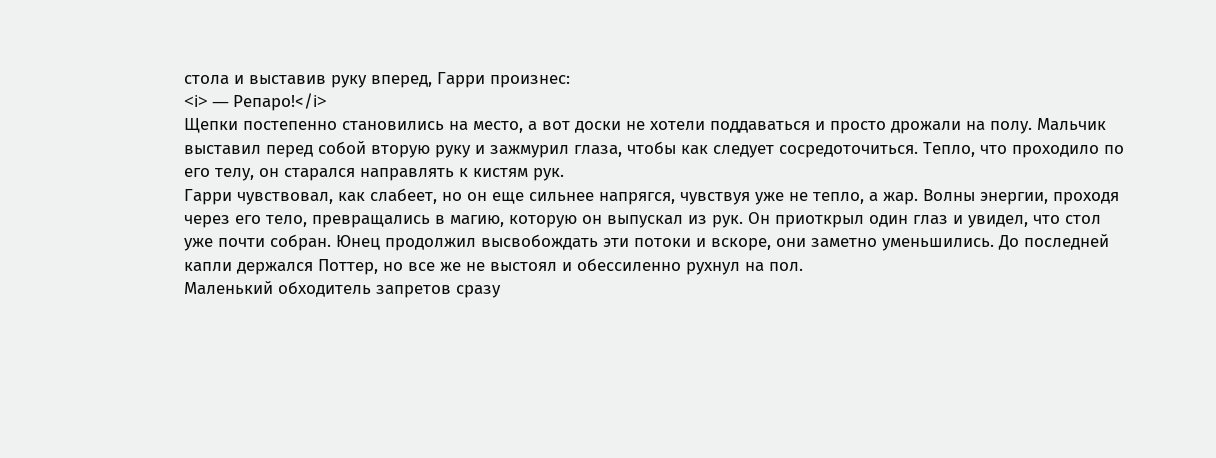стола и выставив руку вперед, Гарри произнес:
<i> — Репаро!</i>
Щепки постепенно становились на место, а вот доски не хотели поддаваться и просто дрожали на полу. Мальчик выставил перед собой вторую руку и зажмурил глаза, чтобы как следует сосредоточиться. Тепло, что проходило по его телу, он старался направлять к кистям рук.
Гарри чувствовал, как слабеет, но он еще сильнее напрягся, чувствуя уже не тепло, а жар. Волны энергии, проходя через его тело, превращались в магию, которую он выпускал из рук. Он приоткрыл один глаз и увидел, что стол уже почти собран. Юнец продолжил высвобождать эти потоки и вскоре, они заметно уменьшились. До последней капли держался Поттер, но все же не выстоял и обессиленно рухнул на пол.
Маленький обходитель запретов сразу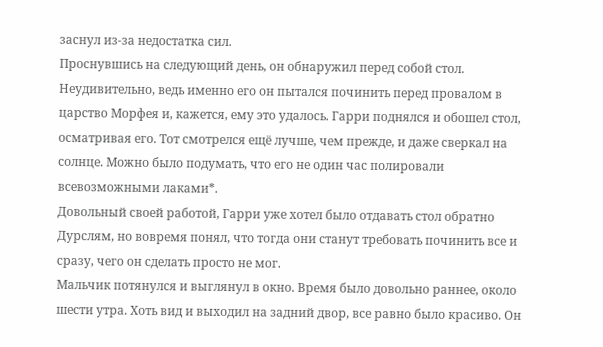заснул из-за недостатка сил.
Проснувшись на следующий день, он обнаружил перед собой стол. Неудивительно, ведь именно его он пытался починить перед провалом в царство Морфея и, кажется, ему это удалось. Гарри поднялся и обошел стол, осматривая его. Тот смотрелся ещё лучше, чем прежде, и даже сверкал на солнце. Можно было подумать, что его не один час полировали всевозможными лаками*.
Довольный своей работой, Гарри уже хотел было отдавать стол обратно Дурслям, но вовремя понял, что тогда они станут требовать починить все и сразу, чего он сделать просто не мог.
Мальчик потянулся и выглянул в окно. Время было довольно раннее, около шести утра. Хоть вид и выходил на задний двор, все равно было красиво. Он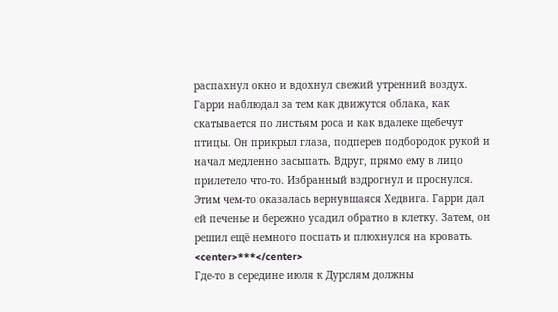распахнул окно и вдохнул свежий утренний воздух. Гарри наблюдал за тем как движутся облака, как скатывается по листьям роса и как вдалеке щебечут птицы. Он прикрыл глаза, подперев подбородок рукой и начал медленно засыпать. Вдруг, прямо ему в лицо прилетело что-то. Избранный вздрогнул и проснулся.
Этим чем-то оказалась вернувшаяся Хедвига. Гарри дал ей печенье и бережно усадил обратно в клетку. Затем, он решил ещё немного поспать и плюхнулся на кровать.
<center>***</center>
Где-то в середине июля к Дурслям должны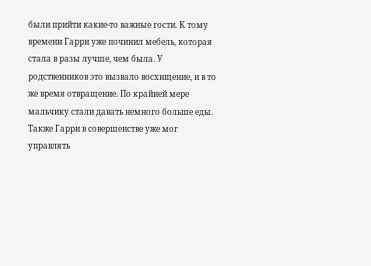были прийти какие-то важные гости. К тому времени Гарри уже починил мебель, которая стала в разы лучше, чем была. У родственников это вызвало восхищение, и в то же время отвращение. По крайней мере мальчику стали давать немного больше еды.
Также Гарри в совершенстве уже мог управлять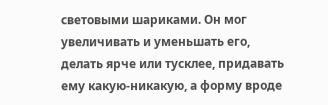световыми шариками. Он мог увеличивать и уменьшать его, делать ярче или тусклее, придавать ему какую-никакую, а форму вроде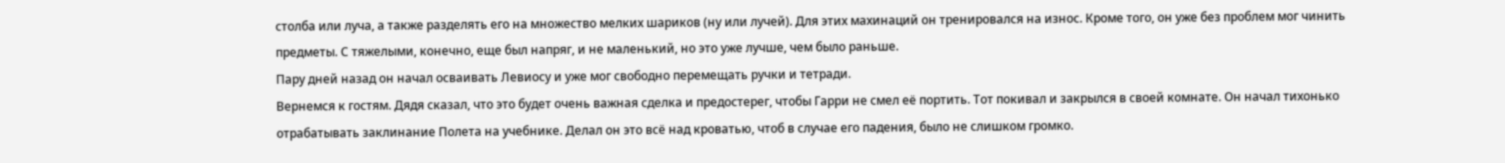столба или луча, а также разделять его на множество мелких шариков (ну или лучей). Для этих махинаций он тренировался на износ. Кроме того, он уже без проблем мог чинить предметы. С тяжелыми, конечно, еще был напряг, и не маленький, но это уже лучше, чем было раньше.
Пару дней назад он начал осваивать Левиосу и уже мог свободно перемещать ручки и тетради.
Вернемся к гостям. Дядя сказал, что это будет очень важная сделка и предостерег, чтобы Гарри не смел её портить. Тот покивал и закрылся в своей комнате. Он начал тихонько отрабатывать заклинание Полета на учебнике. Делал он это всё над кроватью, чтоб в случае его падения, было не слишком громко.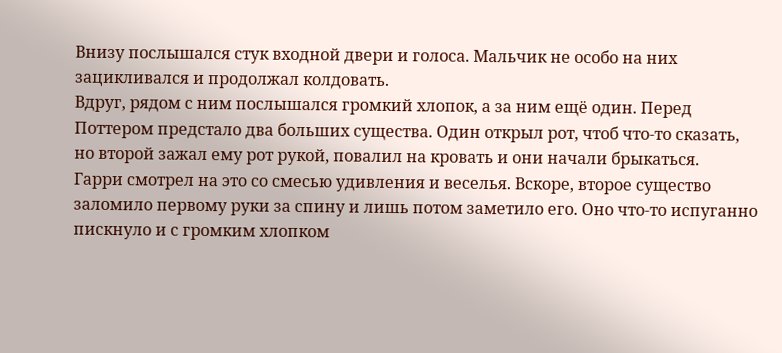Внизу послышался стук входной двери и голоса. Мальчик не особо на них зацикливался и продолжал колдовать.
Вдруг, рядом с ним послышался громкий хлопок, а за ним ещё один. Перед Поттером предстало два больших существа. Один открыл рот, чтоб что-то сказать, но второй зажал ему рот рукой, повалил на кровать и они начали брыкаться.
Гарри смотрел на это со смесью удивления и веселья. Вскоре, второе существо заломило первому руки за спину и лишь потом заметило его. Оно что-то испуганно пискнуло и с громким хлопком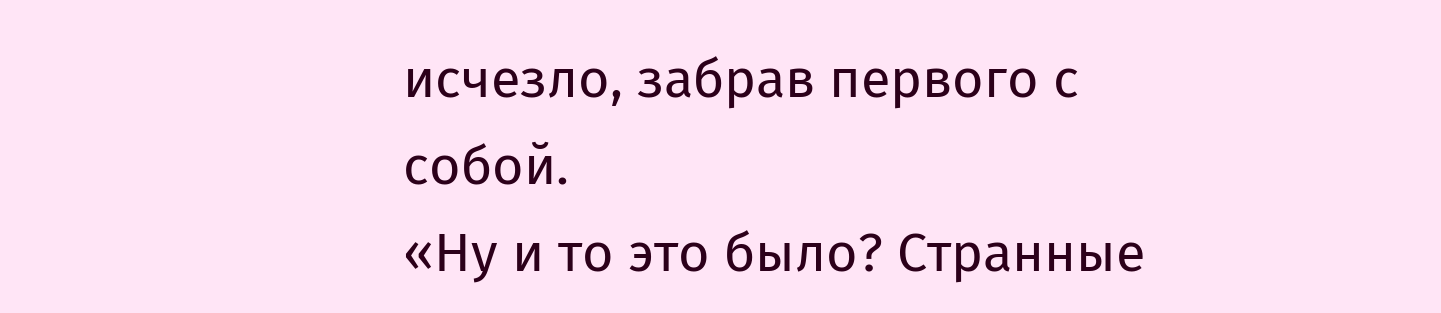исчезло, забрав первого с собой.
«Ну и то это было? Странные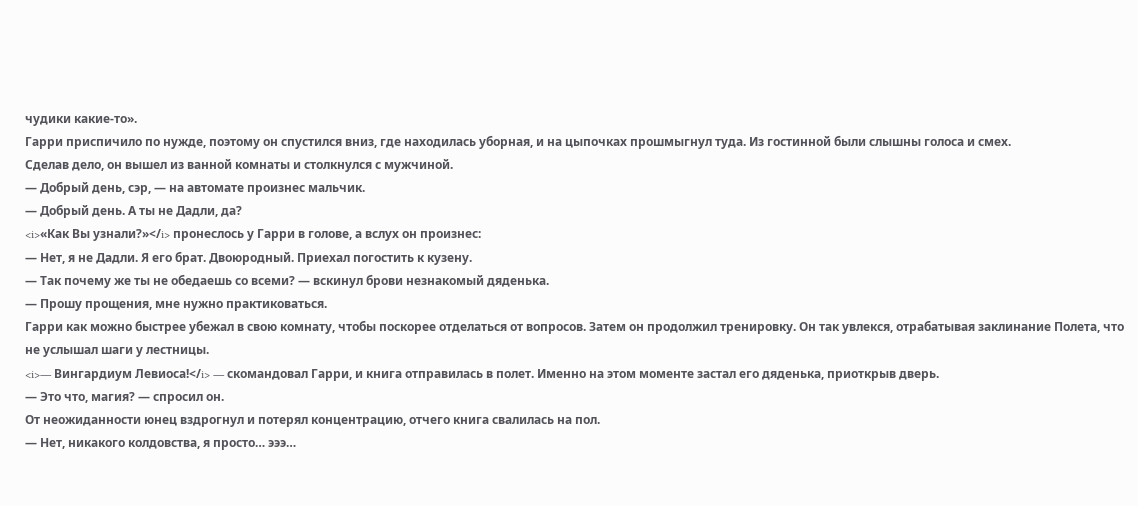чудики какие-то».
Гарри приспичило по нужде, поэтому он спустился вниз, где находилась уборная, и на цыпочках прошмыгнул туда. Из гостинной были слышны голоса и смех.
Сделав дело, он вышел из ванной комнаты и столкнулся с мужчиной.
— Добрый день, сэр, — на автомате произнес мальчик.
— Добрый день. А ты не Дадли, да?
<i>«Как Вы узнали?»</i> пронеслось у Гарри в голове, а вслух он произнес:
— Нет, я не Дадли. Я его брат. Двоюродный. Приехал погостить к кузену.
— Так почему же ты не обедаешь со всеми? — вскинул брови незнакомый дяденька.
— Прошу прощения, мне нужно практиковаться.
Гарри как можно быстрее убежал в свою комнату, чтобы поскорее отделаться от вопросов. Затем он продолжил тренировку. Он так увлекся, отрабатывая заклинание Полета, что не услышал шаги у лестницы.
<i>— Вингардиум Левиоса!</i> — скомандовал Гарри, и книга отправилась в полет. Именно на этом моменте застал его дяденька, приоткрыв дверь.
— Это что, магия? — спросил он.
От неожиданности юнец вздрогнул и потерял концентрацию, отчего книга свалилась на пол.
— Нет, никакого колдовства, я просто… эээ…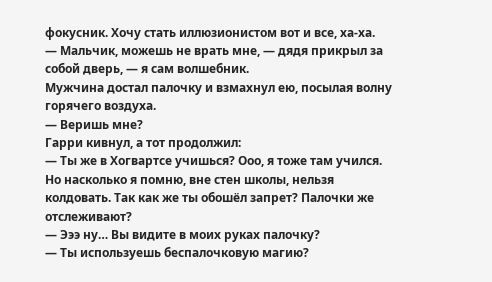фокусник. Хочу стать иллюзионистом вот и все, ха-ха.
— Мальчик, можешь не врать мне, — дядя прикрыл за собой дверь, — я сам волшебник.
Мужчина достал палочку и взмахнул ею, посылая волну горячего воздуха.
— Веришь мне?
Гарри кивнул, а тот продолжил:
— Ты же в Хогвартсе учишься? Ооо, я тоже там учился. Но насколько я помню, вне стен школы, нельзя колдовать. Так как же ты обошёл запрет? Палочки же отслеживают?
— Эээ ну… Вы видите в моих руках палочку?
— Ты используешь беспалочковую магию?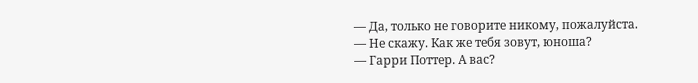— Да, только не говорите никому, пожалуйста.
— Не скажу. Как же тебя зовут, юноша?
— Гарри Поттер. А вас?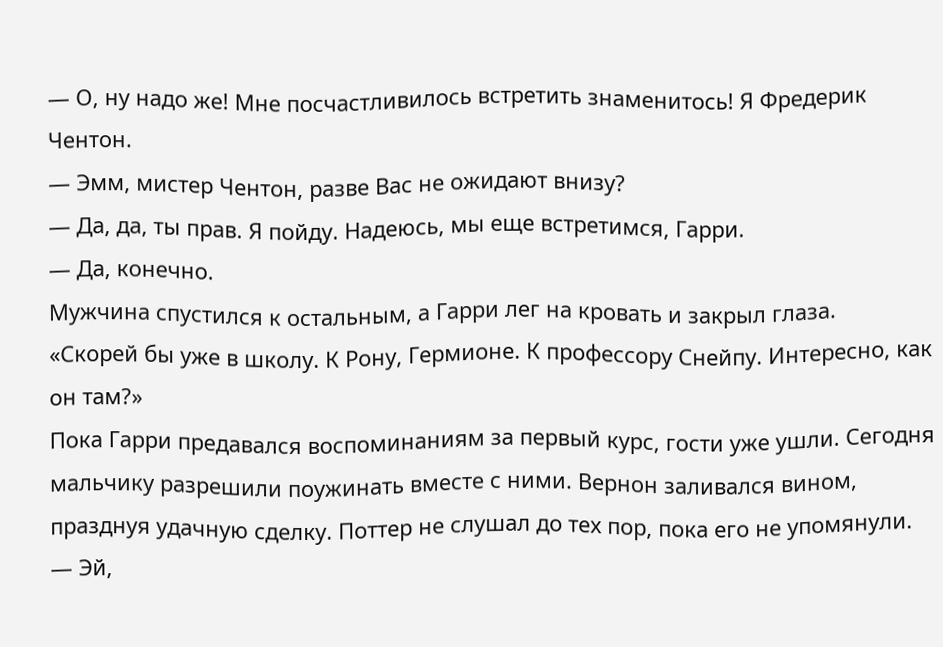— О, ну надо же! Мне посчастливилось встретить знаменитось! Я Фредерик Чентон.
— Эмм, мистер Чентон, разве Вас не ожидают внизу?
— Да, да, ты прав. Я пойду. Надеюсь, мы еще встретимся, Гарри.
— Да, конечно.
Мужчина спустился к остальным, а Гарри лег на кровать и закрыл глаза.
«Скорей бы уже в школу. К Рону, Гермионе. К профессору Снейпу. Интересно, как он там?»
Пока Гарри предавался воспоминаниям за первый курс, гости уже ушли. Сегодня мальчику разрешили поужинать вместе с ними. Вернон заливался вином, празднуя удачную сделку. Поттер не слушал до тех пор, пока его не упомянули.
— Эй,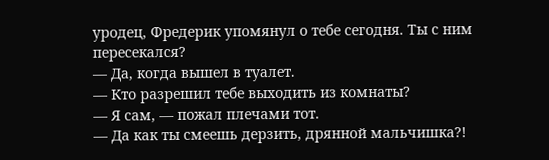уродец, Фредерик упомянул о тебе сегодня. Ты с ним пересекался?
— Да, когда вышел в туалет.
— Кто разрешил тебе выходить из комнаты?
— Я сам, — пожал плечами тот.
— Да как ты смеешь дерзить, дрянной мальчишка?!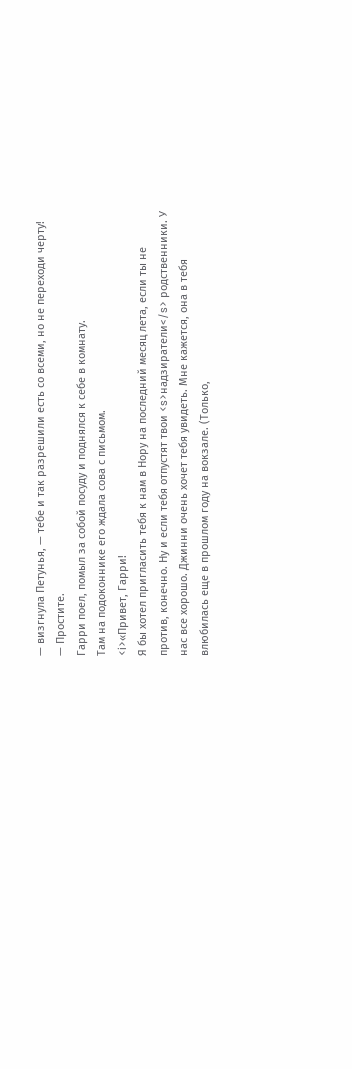— визгнула Петунья, — тебе и так разрешили есть со всеми, но не переходи черту!
— Простите.
Гарри поел, помыл за собой посуду и поднялся к себе в комнату.
Там на подоконнике его ждала сова с письмом.
<i>«Привет, Гарри!
Я бы хотел пригласить тебя к нам в Нору на последний месяц лета, если ты не против, конечно. Ну и если тебя отпустят твои <s>надзиратели</s> родственники. У нас все хорошо. Джинни очень хочет тебя увидеть. Мне кажется, она в тебя влюбилась еще в прошлом году на вокзале. (Только,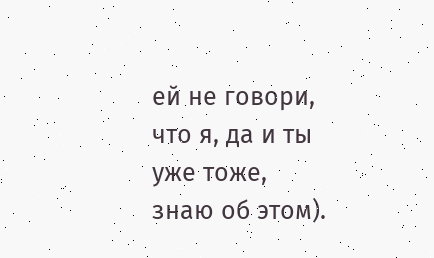ей не говори, что я, да и ты уже тоже, знаю об этом).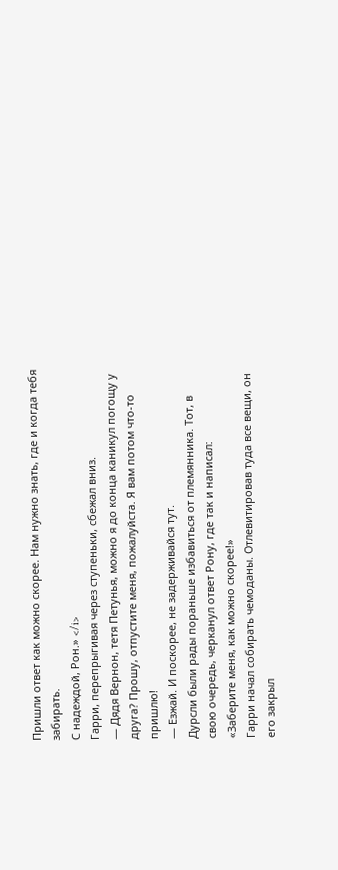Пришли ответ как можно скорее. Нам нужно знать, где и когда тебя забирать.
С надеждой, Рон.» </i>
Гарри, перепрыгивая через ступеньки, сбежал вниз.
— Дядя Вернон, тетя Петунья, можно я до конца каникул погощу у друга? Прошу, отпустите меня, пожалуйста. Я вам потом что-то пришлю!
— Езжай. И поскорее, не задерживайся тут.
Дурсли были рады пораньше избавиться от племянника. Тот, в свою очередь, черканул ответ Рону, где так и написал:
«Заберите меня, как можно скорее!»
Гарри начал собирать чемоданы. Отлевитировав туда все вещи, он его закрыл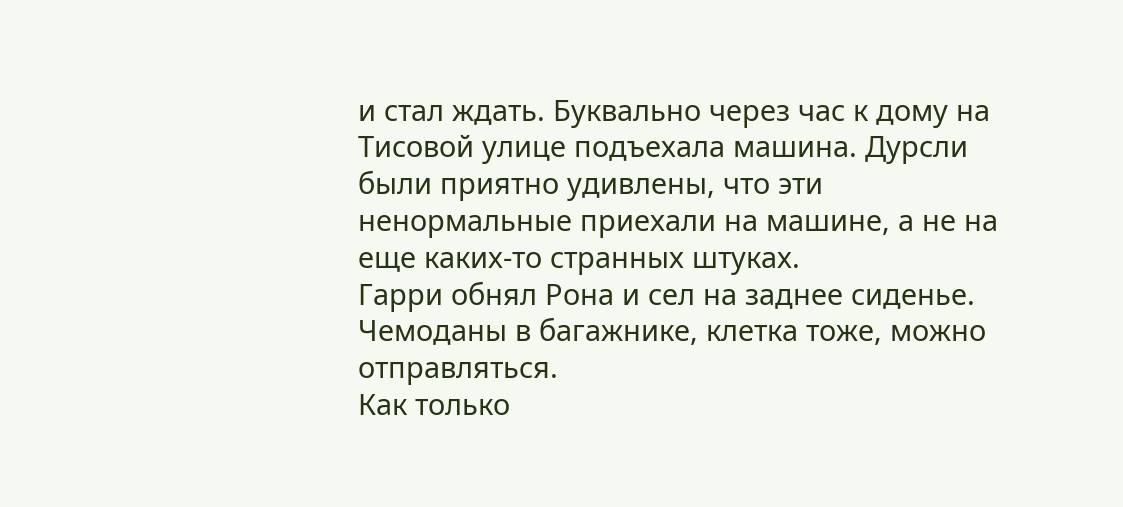и стал ждать. Буквально через час к дому на Тисовой улице подъехала машина. Дурсли были приятно удивлены, что эти ненормальные приехали на машине, а не на еще каких-то странных штуках.
Гарри обнял Рона и сел на заднее сиденье. Чемоданы в багажнике, клетка тоже, можно отправляться.
Как только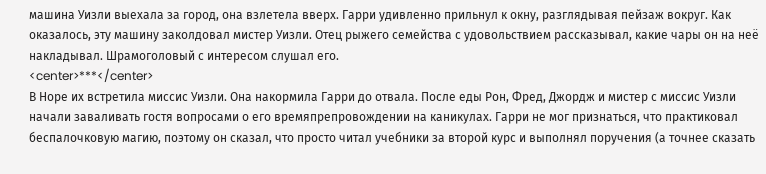машина Уизли выехала за город, она взлетела вверх. Гарри удивленно прильнул к окну, разглядывая пейзаж вокруг. Как оказалось, эту машину заколдовал мистер Уизли. Отец рыжего семейства с удовольствием рассказывал, какие чары он на неё накладывал. Шрамоголовый с интересом слушал его.
<center>***</center>
В Норе их встретила миссис Уизли. Она накормила Гарри до отвала. После еды Рон, Фред, Джордж и мистер с миссис Уизли начали заваливать гостя вопросами о его времяпрепровождении на каникулах. Гарри не мог признаться, что практиковал беспалочковую магию, поэтому он сказал, что просто читал учебники за второй курс и выполнял поручения (а точнее сказать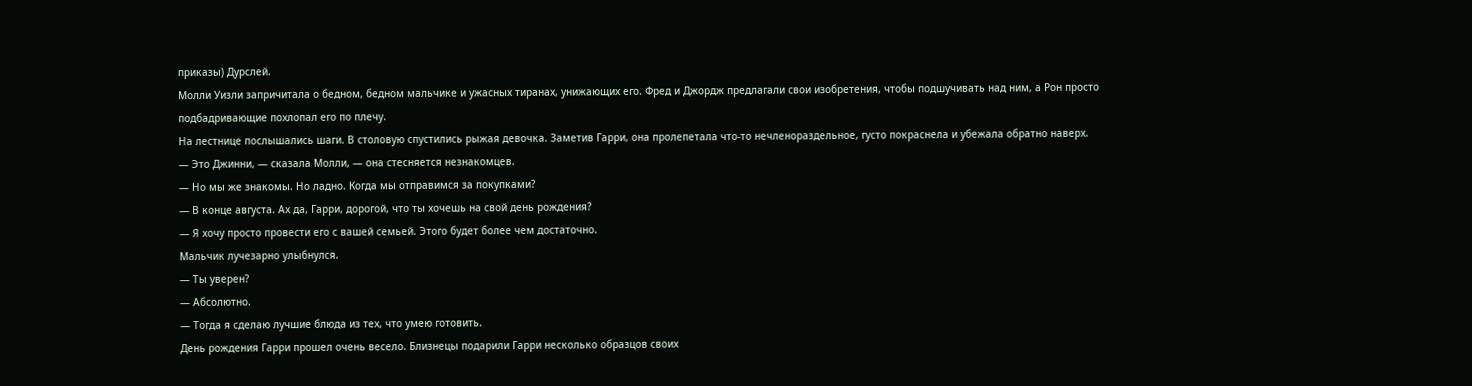приказы) Дурслей.
Молли Уизли запричитала о бедном, бедном мальчике и ужасных тиранах, унижающих его. Фред и Джордж предлагали свои изобретения, чтобы подшучивать над ним, а Рон просто подбадривающие похлопал его по плечу.
На лестнице послышались шаги. В столовую спустились рыжая девочка. Заметив Гарри, она пролепетала что-то нечленораздельное, густо покраснела и убежала обратно наверх.
— Это Джинни, — сказала Молли, — она стесняется незнакомцев.
— Но мы же знакомы. Но ладно. Когда мы отправимся за покупками?
— В конце августа. Ах да, Гарри, дорогой, что ты хочешь на свой день рождения?
— Я хочу просто провести его с вашей семьей. Этого будет более чем достаточно.
Мальчик лучезарно улыбнулся.
— Ты уверен?
— Абсолютно.
— Тогда я сделаю лучшие блюда из тех, что умею готовить.
День рождения Гарри прошел очень весело. Близнецы подарили Гарри несколько образцов своих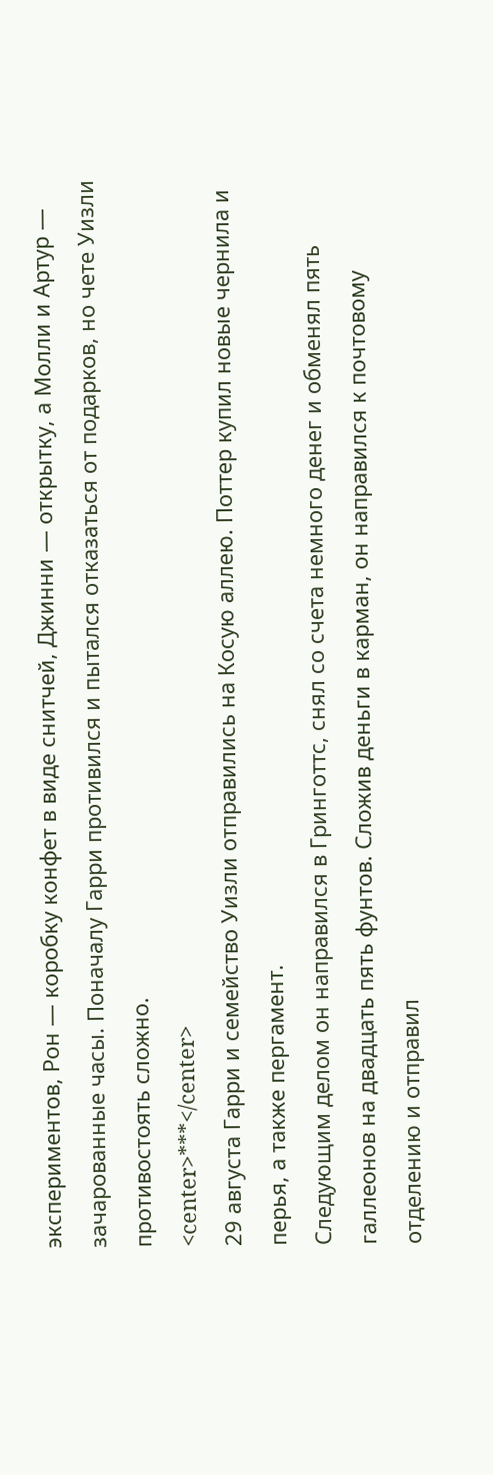экспериментов, Рон — коробку конфет в виде снитчей, Джинни — открытку, а Молли и Артур — зачарованные часы. Поначалу Гарри противился и пытался отказаться от подарков, но чете Уизли противостоять сложно.
<center>***</center>
29 августа Гарри и семейство Уизли отправились на Косую аллею. Поттер купил новые чернила и перья, а также пергамент.
Следующим делом он направился в Гринготтс, снял со счета немного денег и обменял пять галлеонов на двадцать пять фунтов. Сложив деньги в карман, он направился к почтовому отделению и отправил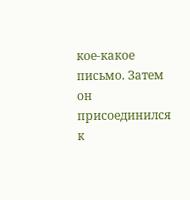кое-какое письмо. Затем он присоединился к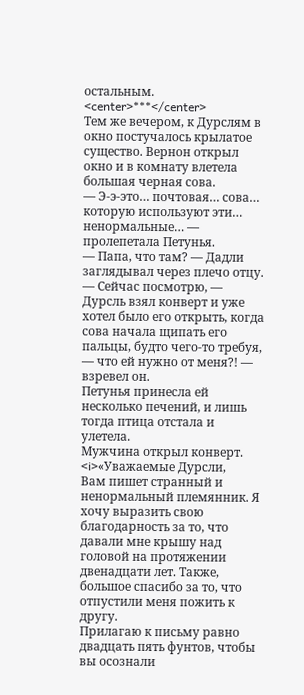остальным.
<center>***</center>
Тем же вечером, к Дурслям в окно постучалось крылатое существо. Вернон открыл окно и в комнату влетела большая черная сова.
— Э-э-это… почтовая… сова… которую используют эти… ненормальные… — пролепетала Петунья.
— Папа, что там? — Дадли заглядывал через плечо отцу.
— Сейчас посмотрю, — Дурсль взял конверт и уже хотел было его открыть, когда сова начала щипать его пальцы, будто чего-то требуя, — что ей нужно от меня?! — взревел он.
Петунья принесла ей несколько печений, и лишь тогда птица отстала и улетела.
Мужчина открыл конверт.
<i>«Уважаемые Дурсли,
Вам пишет странный и ненормальный племянник. Я хочу выразить свою благодарность за то, что давали мне крышу над головой на протяжении двенадцати лет. Также, большое спасибо за то, что отпустили меня пожить к другу.
Прилагаю к письму равно двадцать пять фунтов, чтобы вы осознали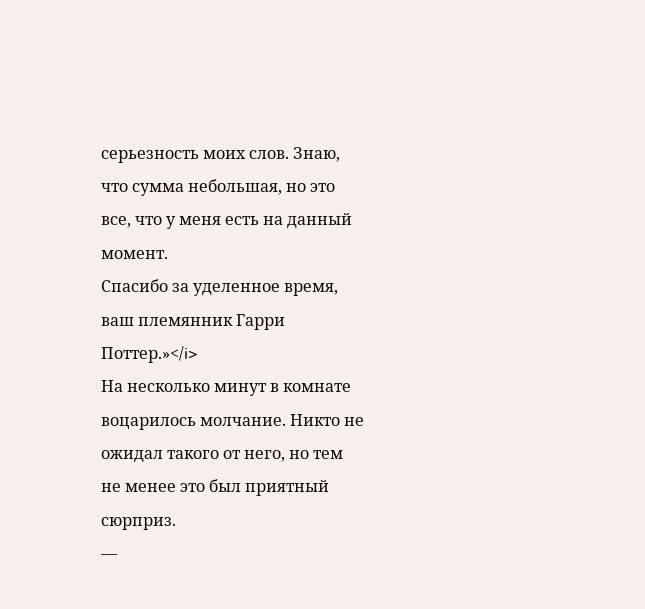серьезность моих слов. Знаю, что сумма небольшая, но это все, что у меня есть на данный момент.
Спасибо за уделенное время,
ваш племянник Гарри Поттер.»</i>
На несколько минут в комнате воцарилось молчание. Никто не ожидал такого от него, но тем не менее это был приятный сюрприз.
—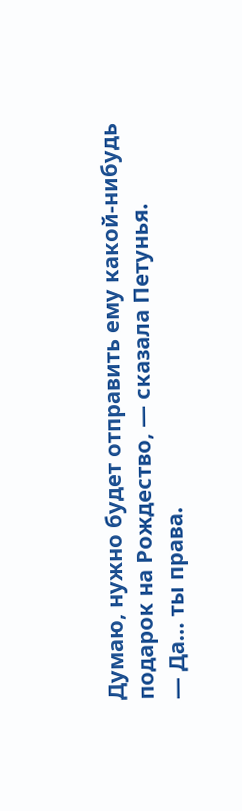Думаю, нужно будет отправить ему какой-нибудь подарок на Рождество, — сказала Петунья.
— Да… ты права.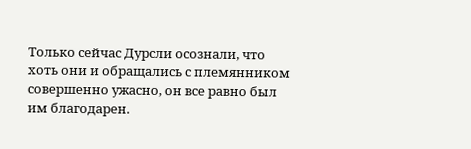Только сейчас Дурсли осознали, что хоть они и обращались с племянником совершенно ужасно, он все равно был им благодарен.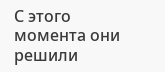С этого момента они решили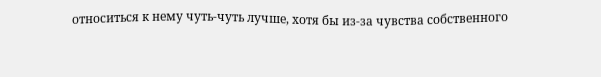относиться к нему чуть-чуть лучше, хотя бы из-за чувства собственного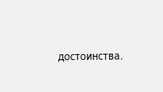достоинства.